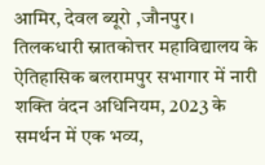आमिर, देवल ब्यूरो ,जौनपुर। तिलकधारी स्नातकोत्तर महाविद्यालय के ऐतिहासिक बलरामपुर सभागार में नारी शक्ति वंदन अधिनियम, 2023 के समर्थन में एक भव्य,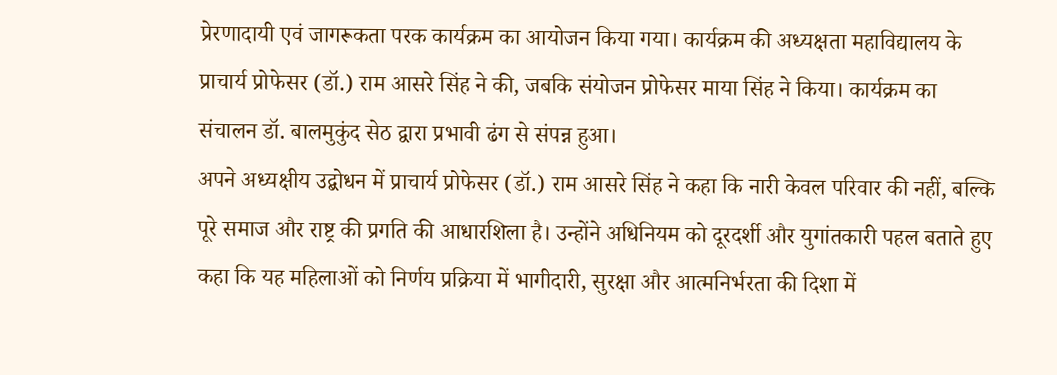प्रेरणादायी एवं जागरूकता परक कार्यक्रम का आयोजन किया गया। कार्यक्रम की अध्यक्षता महाविद्यालय के प्राचार्य प्रोफेसर (डॉ.) राम आसरे सिंह ने की, जबकि संयोजन प्रोफेसर माया सिंह ने किया। कार्यक्रम का संचालन डॉ. बालमुकुंद सेठ द्वारा प्रभावी ढंग से संपन्न हुआ।
अपने अध्यक्षीय उद्बोधन में प्राचार्य प्रोफेसर (डॉ.) राम आसरे सिंह ने कहा कि नारी केवल परिवार की नहीं, बल्कि पूरे समाज और राष्ट्र की प्रगति की आधारशिला है। उन्होंने अधिनियम को दूरदर्शी और युगांतकारी पहल बताते हुए कहा कि यह महिलाओं को निर्णय प्रक्रिया में भागीदारी, सुरक्षा और आत्मनिर्भरता की दिशा में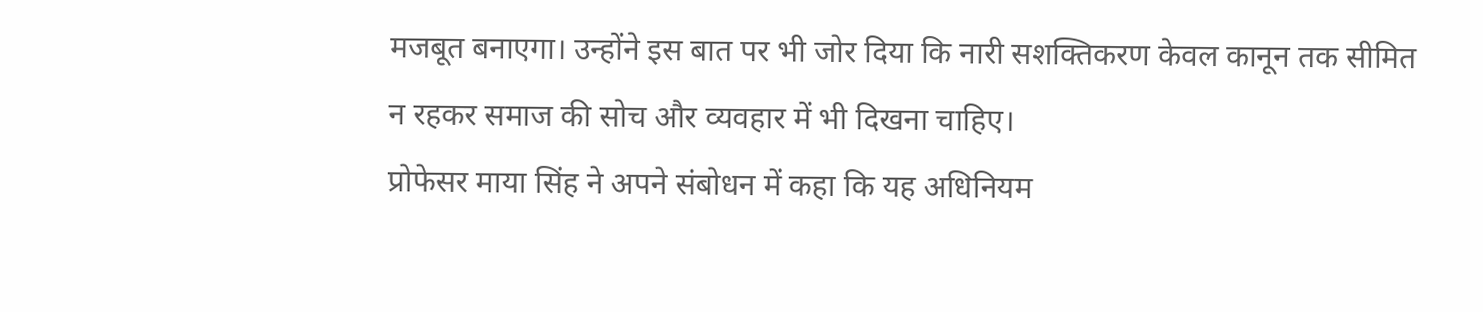मजबूत बनाएगा। उन्होंने इस बात पर भी जोर दिया कि नारी सशक्तिकरण केवल कानून तक सीमित न रहकर समाज की सोच और व्यवहार में भी दिखना चाहिए।
प्रोफेसर माया सिंह ने अपने संबोधन में कहा कि यह अधिनियम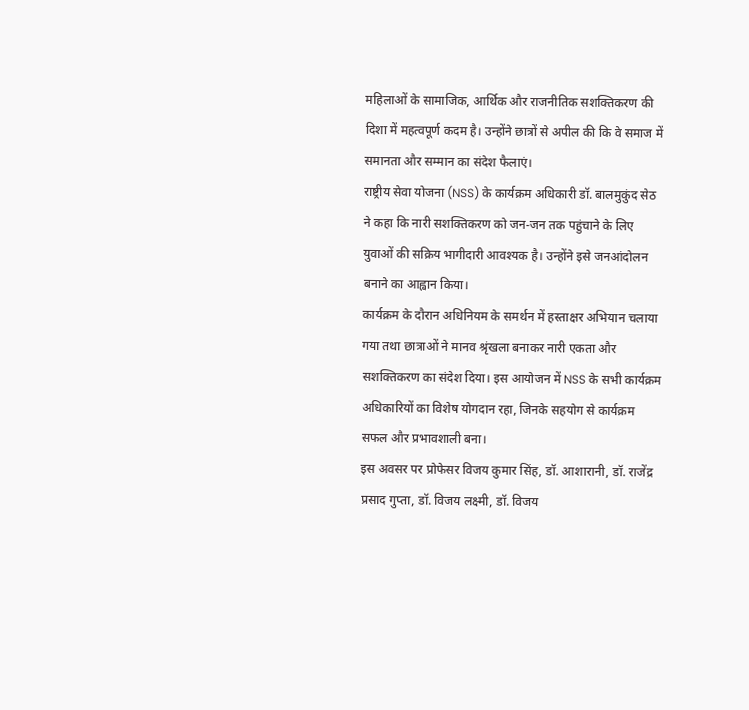महिलाओं के सामाजिक, आर्थिक और राजनीतिक सशक्तिकरण की दिशा में महत्वपूर्ण कदम है। उन्होंने छात्रों से अपील की कि वे समाज में समानता और सम्मान का संदेश फैलाएं।
राष्ट्रीय सेवा योजना (NSS) के कार्यक्रम अधिकारी डॉ. बालमुकुंद सेठ ने कहा कि नारी सशक्तिकरण को जन-जन तक पहुंचाने के लिए युवाओं की सक्रिय भागीदारी आवश्यक है। उन्होंने इसे जनआंदोलन बनाने का आह्वान किया।
कार्यक्रम के दौरान अधिनियम के समर्थन में हस्ताक्षर अभियान चलाया गया तथा छात्राओं ने मानव श्रृंखला बनाकर नारी एकता और सशक्तिकरण का संदेश दिया। इस आयोजन में NSS के सभी कार्यक्रम अधिकारियों का विशेष योगदान रहा, जिनके सहयोग से कार्यक्रम सफल और प्रभावशाली बना।
इस अवसर पर प्रोफेसर विजय कुमार सिंह, डॉ. आशारानी, डॉ. राजेंद्र प्रसाद गुप्ता, डॉ. विजय लक्ष्मी, डॉ. विजय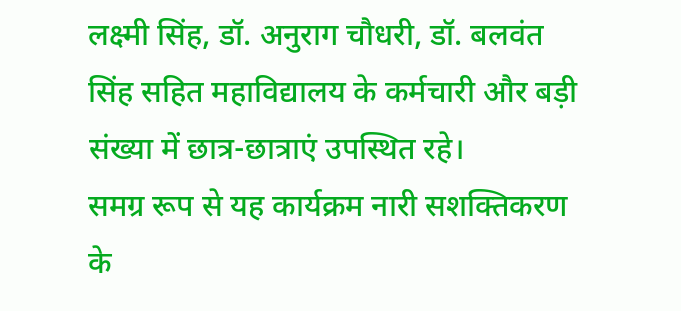लक्ष्मी सिंह, डॉ. अनुराग चौधरी, डॉ. बलवंत सिंह सहित महाविद्यालय के कर्मचारी और बड़ी संख्या में छात्र-छात्राएं उपस्थित रहे।
समग्र रूप से यह कार्यक्रम नारी सशक्तिकरण के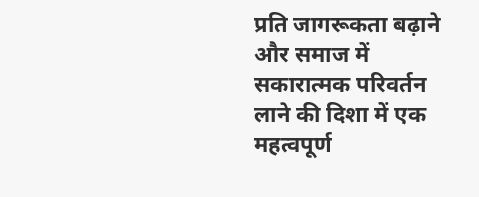प्रति जागरूकता बढ़ाने और समाज में सकारात्मक परिवर्तन लाने की दिशा में एक महत्वपूर्ण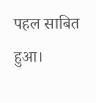पहल साबित हुआ।